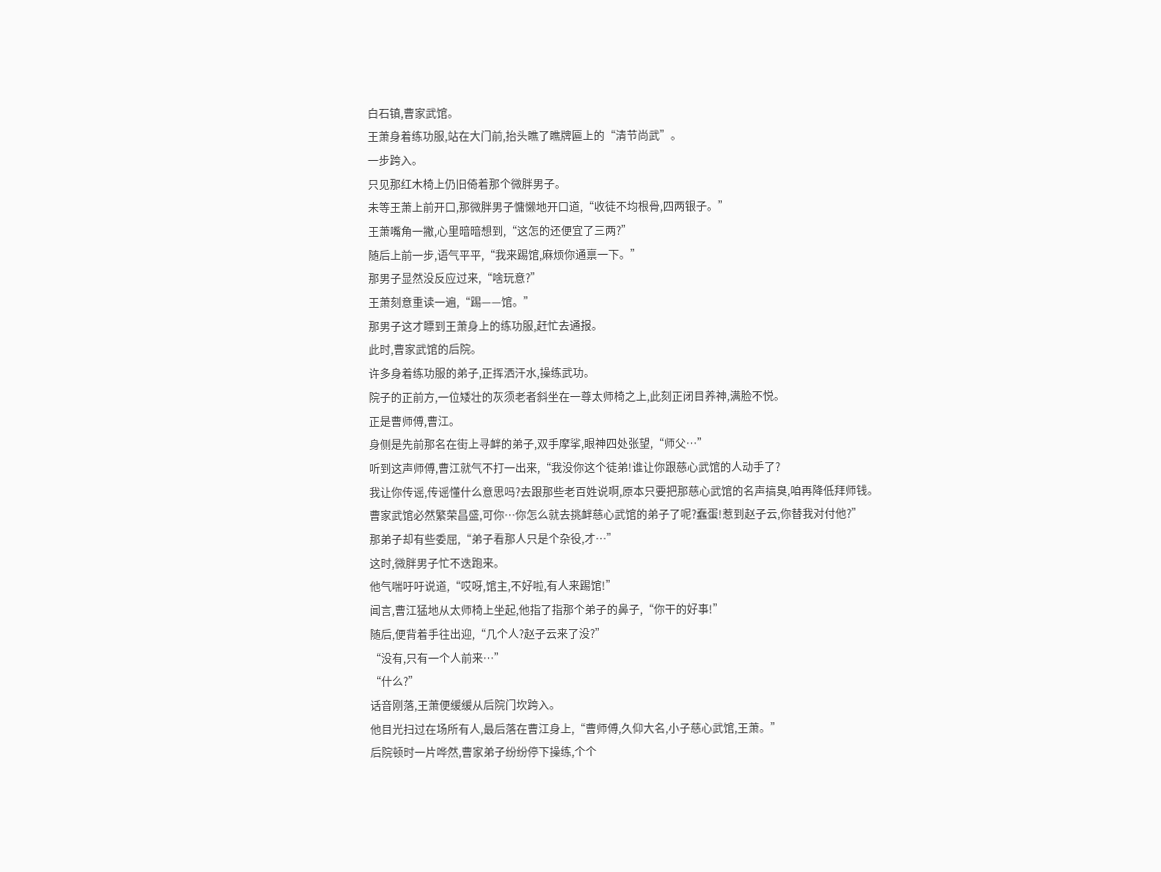白石镇,曹家武馆。
王萧身着练功服,站在大门前,抬头瞧了瞧牌匾上的“清节尚武”。
一步跨入。
只见那红木椅上仍旧倚着那个微胖男子。
未等王萧上前开口,那微胖男子慵懒地开口道,“收徒不均根骨,四两银子。”
王萧嘴角一撇,心里暗暗想到,“这怎的还便宜了三两?”
随后上前一步,语气平平,“我来踢馆,麻烦你通禀一下。”
那男子显然没反应过来,“啥玩意?”
王萧刻意重读一遍,“踢——馆。”
那男子这才瞟到王萧身上的练功服,赶忙去通报。
此时,曹家武馆的后院。
许多身着练功服的弟子,正挥洒汗水,操练武功。
院子的正前方,一位矮壮的灰须老者斜坐在一尊太师椅之上,此刻正闭目养神,满脸不悦。
正是曹师傅,曹江。
身侧是先前那名在街上寻衅的弟子,双手摩挲,眼神四处张望,“师父…”
听到这声师傅,曹江就气不打一出来,“我没你这个徒弟!谁让你跟慈心武馆的人动手了?
我让你传谣,传谣懂什么意思吗?去跟那些老百姓说啊,原本只要把那慈心武馆的名声搞臭,咱再降低拜师钱。
曹家武馆必然繁荣昌盛,可你…你怎么就去挑衅慈心武馆的弟子了呢?蠢蛋!惹到赵子云,你替我对付他?”
那弟子却有些委屈,“弟子看那人只是个杂役,才…”
这时,微胖男子忙不迭跑来。
他气喘吁吁说道,“哎呀,馆主,不好啦,有人来踢馆!”
闻言,曹江猛地从太师椅上坐起,他指了指那个弟子的鼻子,“你干的好事!”
随后,便背着手往出迎,“几个人?赵子云来了没?”
“没有,只有一个人前来…”
“什么?”
话音刚落,王萧便缓缓从后院门坎跨入。
他目光扫过在场所有人,最后落在曹江身上,“曹师傅,久仰大名,小子慈心武馆,王萧。”
后院顿时一片哗然,曹家弟子纷纷停下操练,个个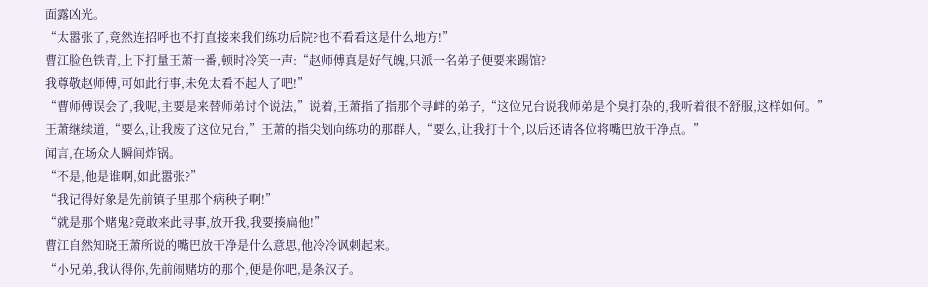面露凶光。
“太嚣张了,竟然连招呼也不打直接来我们练功后院?也不看看这是什么地方!”
曹江脸色铁青,上下打量王萧一番,顿时冷笑一声:“赵师傅真是好气魄,只派一名弟子便要来踢馆?
我尊敬赵师傅,可如此行事,未免太看不起人了吧!”
“曹师傅误会了,我呢,主要是来替师弟讨个说法,”说着,王萧指了指那个寻衅的弟子,“这位兄台说我师弟是个臭打杂的,我听着很不舒服,这样如何。”
王萧继续道,“要么,让我废了这位兄台,”王萧的指尖划向练功的那群人,“要么,让我打十个,以后还请各位将嘴巴放干净点。”
闻言,在场众人瞬间炸锅。
“不是,他是谁啊,如此嚣张?”
“我记得好象是先前镇子里那个病秧子啊!”
“就是那个赌鬼?竟敢来此寻事,放开我,我要揍扁他!”
曹江自然知晓王萧所说的嘴巴放干净是什么意思,他冷冷讽刺起来。
“小兄弟,我认得你,先前闹赌坊的那个,便是你吧,是条汉子。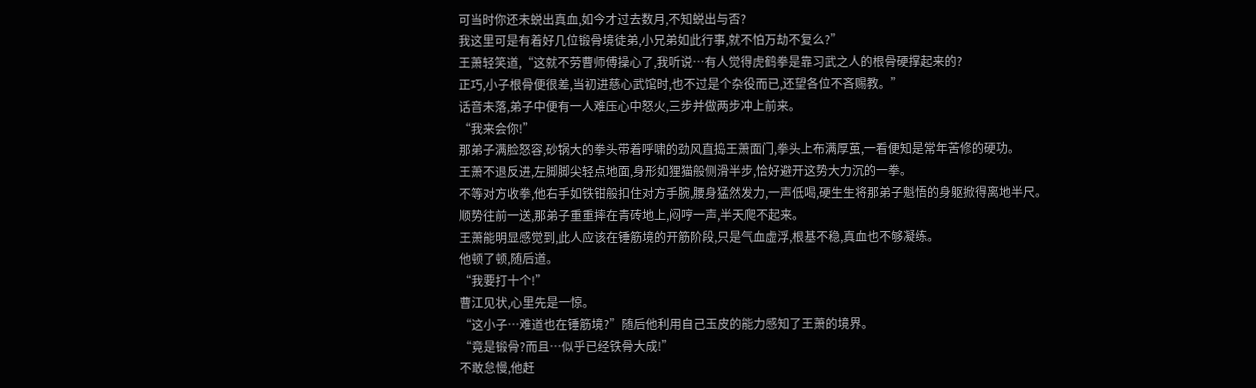可当时你还未蜕出真血,如今才过去数月,不知蜕出与否?
我这里可是有着好几位锻骨境徒弟,小兄弟如此行事,就不怕万劫不复么?”
王萧轻笑道,“这就不劳曹师傅操心了,我听说…有人觉得虎鹤拳是靠习武之人的根骨硬撑起来的?
正巧,小子根骨便很差,当初进慈心武馆时,也不过是个杂役而已,还望各位不吝赐教。”
话音未落,弟子中便有一人难压心中怒火,三步并做两步冲上前来。
“我来会你!”
那弟子满脸怒容,砂锅大的拳头带着呼啸的劲风直捣王萧面门,拳头上布满厚茧,一看便知是常年苦修的硬功。
王萧不退反进,左脚脚尖轻点地面,身形如狸猫般侧滑半步,恰好避开这势大力沉的一拳。
不等对方收拳,他右手如铁钳般扣住对方手腕,腰身猛然发力,一声低喝,硬生生将那弟子魁悟的身躯掀得离地半尺。
顺势往前一送,那弟子重重摔在青砖地上,闷哼一声,半天爬不起来。
王萧能明显感觉到,此人应该在锤筋境的开筋阶段,只是气血虚浮,根基不稳,真血也不够凝练。
他顿了顿,随后道。
“我要打十个!”
曹江见状,心里先是一惊。
“这小子…难道也在锤筋境?”随后他利用自己玉皮的能力感知了王萧的境界。
“竟是锻骨?而且…似乎已经铁骨大成!”
不敢怠慢,他赶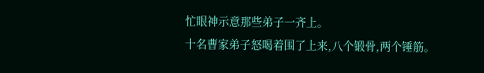忙眼神示意那些弟子一齐上。
十名曹家弟子怒喝着围了上来,八个锻骨,两个锤筋。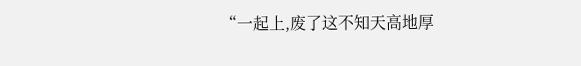“一起上,废了这不知天高地厚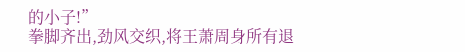的小子!”
拳脚齐出,劲风交织,将王萧周身所有退